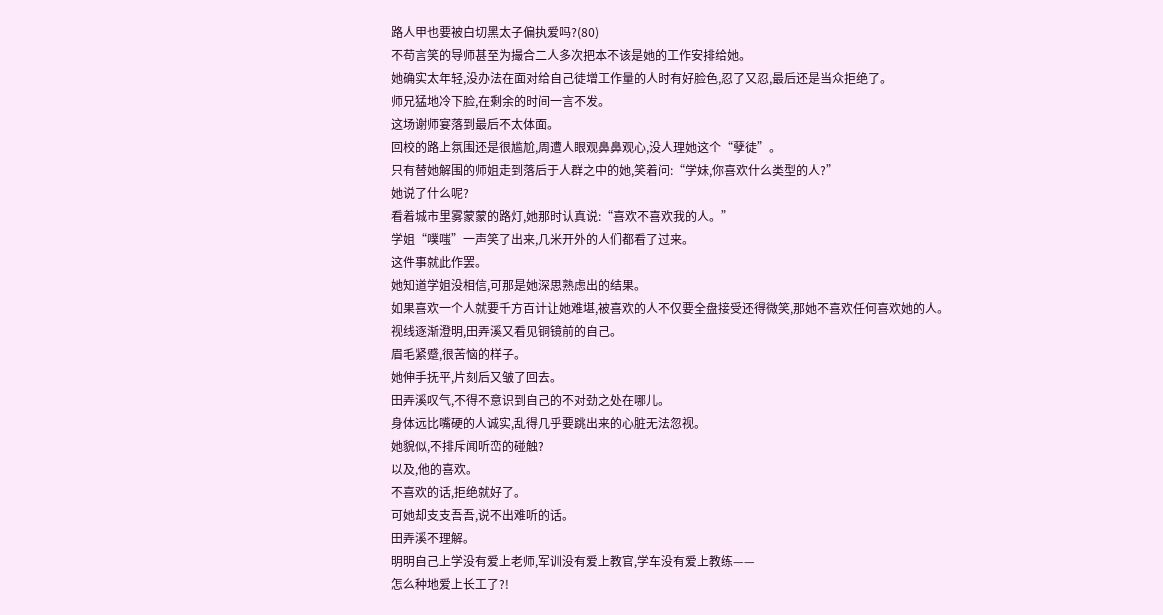路人甲也要被白切黑太子偏执爱吗?(80)
不苟言笑的导师甚至为撮合二人多次把本不该是她的工作安排给她。
她确实太年轻,没办法在面对给自己徒增工作量的人时有好脸色,忍了又忍,最后还是当众拒绝了。
师兄猛地冷下脸,在剩余的时间一言不发。
这场谢师宴落到最后不太体面。
回校的路上氛围还是很尴尬,周遭人眼观鼻鼻观心,没人理她这个“孽徒”。
只有替她解围的师姐走到落后于人群之中的她,笑着问:“学妹,你喜欢什么类型的人?”
她说了什么呢?
看着城市里雾蒙蒙的路灯,她那时认真说:“喜欢不喜欢我的人。”
学姐“噗嗤”一声笑了出来,几米开外的人们都看了过来。
这件事就此作罢。
她知道学姐没相信,可那是她深思熟虑出的结果。
如果喜欢一个人就要千方百计让她难堪,被喜欢的人不仅要全盘接受还得微笑,那她不喜欢任何喜欢她的人。
视线逐渐澄明,田弄溪又看见铜镜前的自己。
眉毛紧蹙,很苦恼的样子。
她伸手抚平,片刻后又皱了回去。
田弄溪叹气,不得不意识到自己的不对劲之处在哪儿。
身体远比嘴硬的人诚实,乱得几乎要跳出来的心脏无法忽视。
她貌似,不排斥闻听峦的碰触?
以及,他的喜欢。
不喜欢的话,拒绝就好了。
可她却支支吾吾,说不出难听的话。
田弄溪不理解。
明明自己上学没有爱上老师,军训没有爱上教官,学车没有爱上教练——
怎么种地爱上长工了?!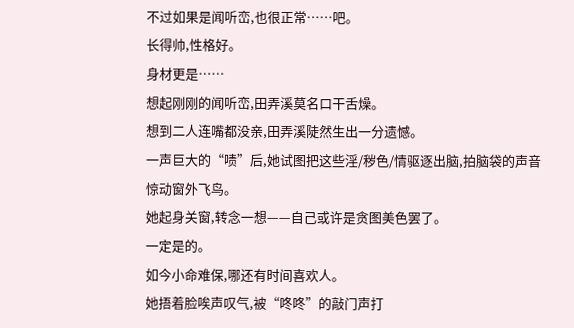不过如果是闻听峦,也很正常……吧。
长得帅,性格好。
身材更是……
想起刚刚的闻听峦,田弄溪莫名口干舌燥。
想到二人连嘴都没亲,田弄溪陡然生出一分遗憾。
一声巨大的“啧”后,她试图把这些淫/秽色/情驱逐出脑,拍脑袋的声音惊动窗外飞鸟。
她起身关窗,转念一想——自己或许是贪图美色罢了。
一定是的。
如今小命难保,哪还有时间喜欢人。
她捂着脸唉声叹气,被“咚咚”的敲门声打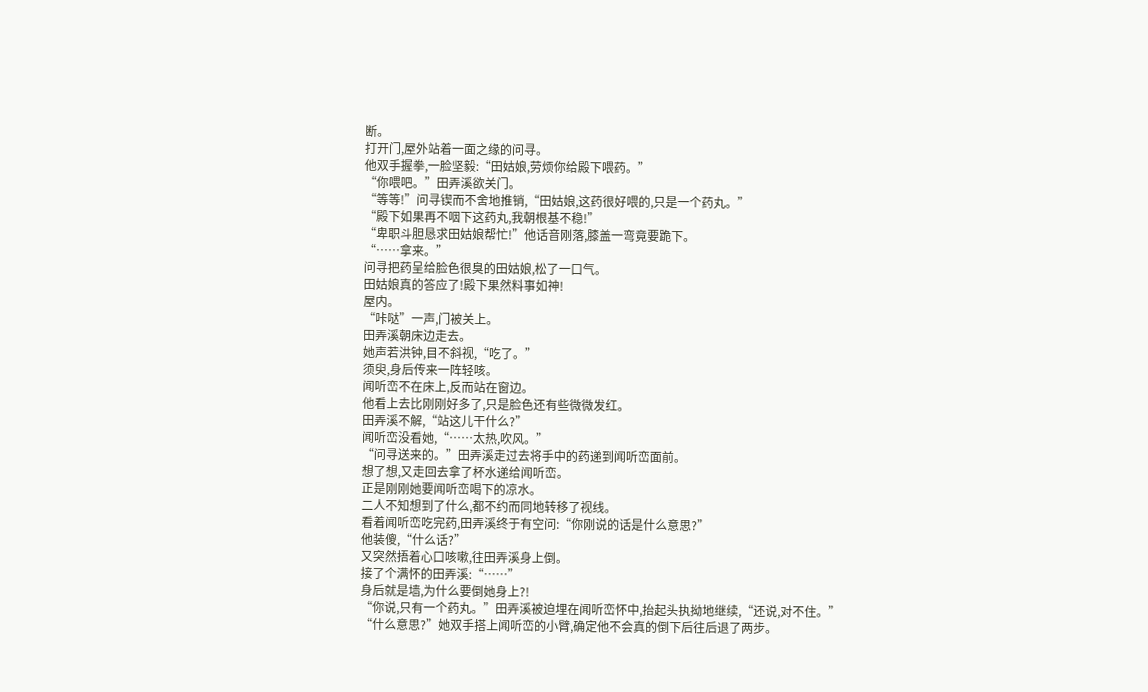断。
打开门,屋外站着一面之缘的问寻。
他双手握拳,一脸坚毅:“田姑娘,劳烦你给殿下喂药。”
“你喂吧。”田弄溪欲关门。
“等等!”问寻锲而不舍地推销,“田姑娘,这药很好喂的,只是一个药丸。”
“殿下如果再不咽下这药丸,我朝根基不稳!”
“卑职斗胆恳求田姑娘帮忙!”他话音刚落,膝盖一弯竟要跪下。
“……拿来。”
问寻把药呈给脸色很臭的田姑娘,松了一口气。
田姑娘真的答应了!殿下果然料事如神!
屋内。
“咔哒”一声,门被关上。
田弄溪朝床边走去。
她声若洪钟,目不斜视,“吃了。”
须臾,身后传来一阵轻咳。
闻听峦不在床上,反而站在窗边。
他看上去比刚刚好多了,只是脸色还有些微微发红。
田弄溪不解,“站这儿干什么?”
闻听峦没看她,“……太热,吹风。”
“问寻送来的。”田弄溪走过去将手中的药递到闻听峦面前。
想了想,又走回去拿了杯水递给闻听峦。
正是刚刚她要闻听峦喝下的凉水。
二人不知想到了什么,都不约而同地转移了视线。
看着闻听峦吃完药,田弄溪终于有空问:“你刚说的话是什么意思?”
他装傻,“什么话?”
又突然捂着心口咳嗽,往田弄溪身上倒。
接了个满怀的田弄溪:“……”
身后就是墙,为什么要倒她身上?!
“你说,只有一个药丸。”田弄溪被迫埋在闻听峦怀中,抬起头执拗地继续,“还说,对不住。”
“什么意思?”她双手搭上闻听峦的小臂,确定他不会真的倒下后往后退了两步。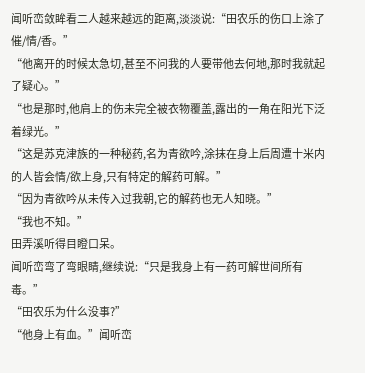闻听峦敛眸看二人越来越远的距离,淡淡说:“田农乐的伤口上涂了催/情/香。”
“他离开的时候太急切,甚至不问我的人要带他去何地,那时我就起了疑心。”
“也是那时,他肩上的伤未完全被衣物覆盖,露出的一角在阳光下泛着绿光。”
“这是苏克津族的一种秘药,名为青欲吟,涂抹在身上后周遭十米内的人皆会情/欲上身,只有特定的解药可解。”
“因为青欲吟从未传入过我朝,它的解药也无人知晓。”
“我也不知。”
田弄溪听得目瞪口呆。
闻听峦弯了弯眼睛,继续说:“只是我身上有一药可解世间所有毒。”
“田农乐为什么没事?”
“他身上有血。”闻听峦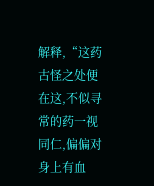解释,“这药古怪之处便在这,不似寻常的药一视同仁,偏偏对身上有血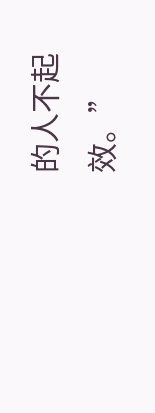的人不起效。”